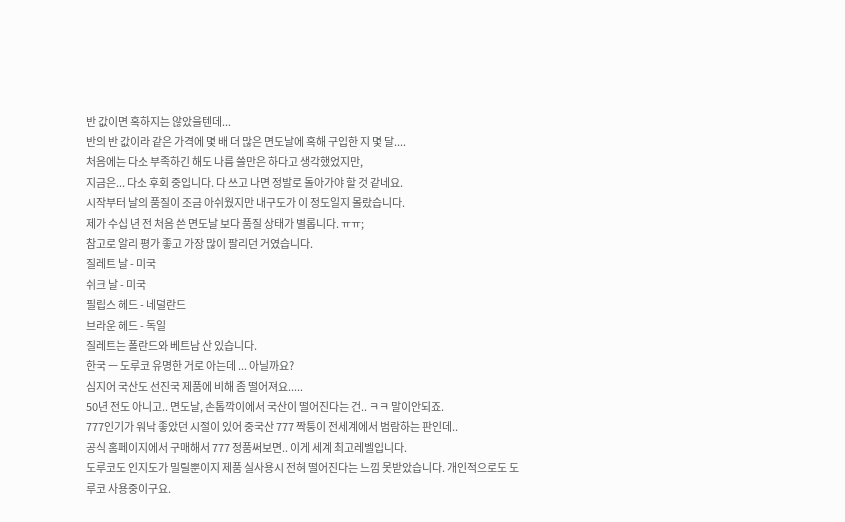반 값이면 혹하지는 않았을텐데...
반의 반 값이라 같은 가격에 몇 배 더 많은 면도날에 혹해 구입한 지 몇 달....
처음에는 다소 부족하긴 해도 나름 쓸만은 하다고 생각했었지만,
지금은... 다소 후회 중입니다. 다 쓰고 나면 정발로 돌아가야 할 것 같네요.
시작부터 날의 품질이 조금 아쉬웠지만 내구도가 이 정도일지 몰랐습니다.
제가 수십 년 전 처음 쓴 면도날 보다 품질 상태가 별롭니다. ㅠㅠ;
참고로 알리 평가 좋고 가장 많이 팔리던 거였습니다.
질레트 날 - 미국
쉬크 날 - 미국
필립스 헤드 - 네덜란드
브라운 헤드 - 독일
질레트는 폴란드와 베트남 산 있습니다.
한국 ㅡ 도루코 유명한 거로 아는데 ... 아닐까요?
심지어 국산도 선진국 제품에 비해 좀 떨어져요.....
50년 전도 아니고.. 면도날, 손톱깍이에서 국산이 떨어진다는 건.. ㅋㅋ 말이안되죠.
777인기가 워낙 좋았던 시절이 있어 중국산 777 짝퉁이 전세계에서 범람하는 판인데..
공식 홈페이지에서 구매해서 777 정품써보면.. 이게 세계 최고레벨입니다.
도루코도 인지도가 밀릴뿐이지 제품 실사용시 전혀 떨어진다는 느낌 못받았습니다. 개인적으로도 도루코 사용중이구요.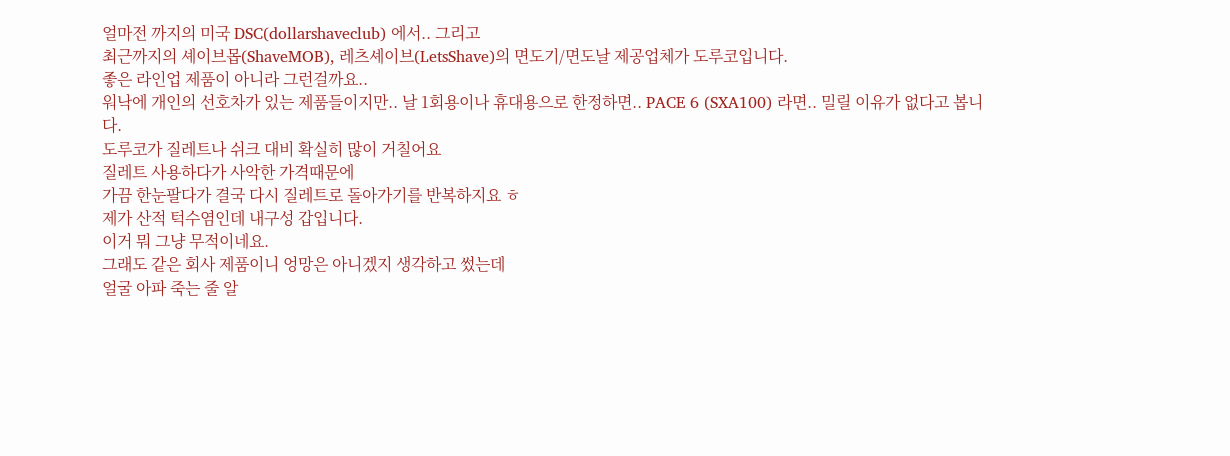얼마전 까지의 미국 DSC(dollarshaveclub) 에서.. 그리고
최근까지의 셰이브몹(ShaveMOB), 레츠셰이브(LetsShave)의 면도기/면도날 제공업체가 도루코입니다.
좋은 라인업 제품이 아니라 그런걸까요..
워낙에 개인의 선호차가 있는 제품들이지만.. 날 1회용이나 휴대용으로 한정하면.. PACE 6 (SXA100) 라면.. 밀릴 이유가 없다고 봅니다.
도루코가 질레트나 쉬크 대비 확실히 많이 거칠어요
질레트 사용하다가 사악한 가격때문에
가끔 한눈팔다가 결국 다시 질레트로 돌아가기를 반복하지요 ㅎ
제가 산적 턱수염인데 내구성 갑입니다.
이거 뭐 그냥 무적이네요.
그래도 같은 회사 제품이니 엉망은 아니겠지 생각하고 썼는데
얼굴 아파 죽는 줄 알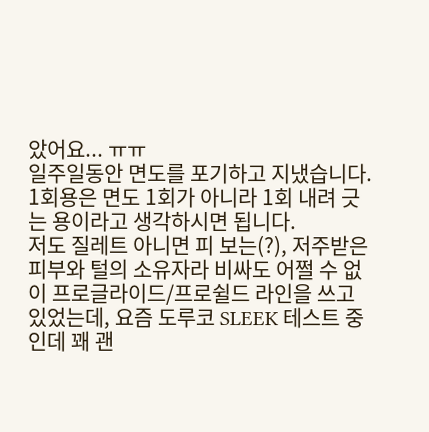았어요... ㅠㅠ
일주일동안 면도를 포기하고 지냈습니다.
1회용은 면도 1회가 아니라 1회 내려 긋는 용이라고 생각하시면 됩니다.
저도 질레트 아니면 피 보는(?), 저주받은 피부와 털의 소유자라 비싸도 어쩔 수 없이 프로글라이드/프로쉴드 라인을 쓰고 있었는데, 요즘 도루코 SLEEK 테스트 중인데 꽤 괜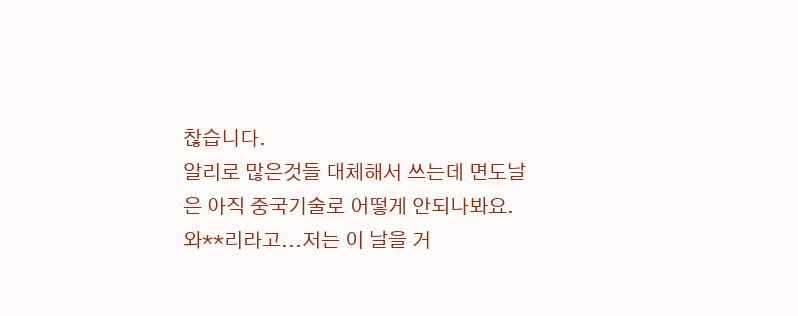찮습니다.
알리로 많은것들 대체해서 쓰는데 면도날은 아직 중국기술로 어떻게 안되나봐요.
와**리라고...저는 이 날을 거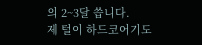의 2~3달 씁니다.
제 털이 하드코어기도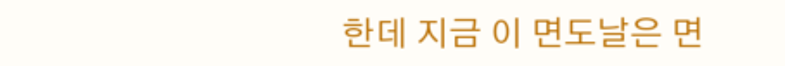한데 지금 이 면도날은 면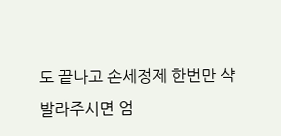도 끝나고 손세정제 한번만 샥 발라주시면 엄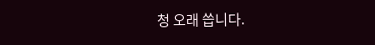청 오래 씁니다.